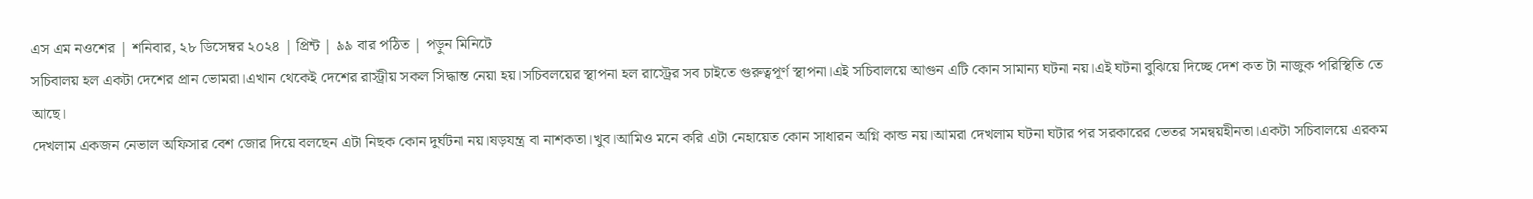এস এম নওশের | শনিবার, ২৮ ডিসেম্বর ২০২৪ | প্রিন্ট | ৯৯ বার পঠিত | পড়ুন মিনিটে
সচিবালয় হল একটা দেশের প্রান ভোমরা।এখান থেকেই দেশের রাস্ট্রীয় সকল সিদ্ধান্ত নেয়া হয়।সচিবলয়ের স্থাপনা হল রাস্ট্রের সব চাইতে গুরুত্বপূর্ণ স্থাপনা।এই সচিবালয়ে আগুন এটি কোন সামান্য ঘটনা নয়।এই ঘটনা বুঝিয়ে দিচ্ছে দেশ কত টা নাজুক পরিস্থিতি তে আছে।
দেখলাম একজন নেভাল অফিসার বেশ জোর দিয়ে বলছেন এটা নিছক কোন দুর্ঘটনা নয়।ষড়যন্ত্র বা নাশকতা।খুব।আমিও মনে করি এটা নেহায়েত কোন সাধারন অগ্নি কান্ড নয়।আমরা দেখলাম ঘটনা ঘটার পর সরকারের ভেতর সমন্বয়হীনতা।একটা সচিবালয়ে এরকম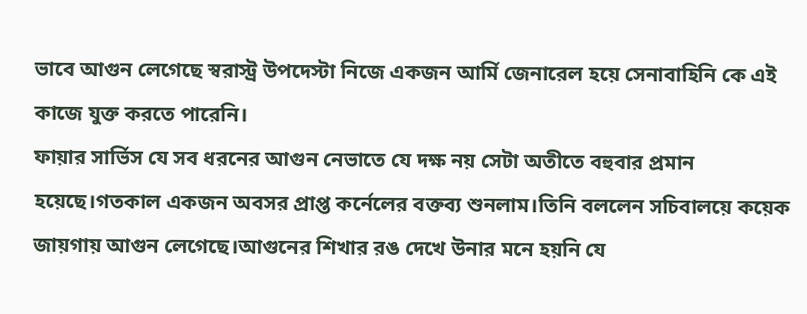ভাবে আগুন লেগেছে স্বরাস্ট্র উপদেস্টা নিজে একজন আর্মি জেনারেল হয়ে সেনাবাহিনি কে এই কাজে যুক্ত করতে পারেনি।
ফায়ার সার্ভিস যে সব ধরনের আগুন নেভাতে যে দক্ষ নয় সেটা অতীতে বহুবার প্রমান হয়েছে।গতকাল একজন অবসর প্রাপ্ত কর্নেলের বক্তব্য শুনলাম।তিনি বললেন সচিবালয়ে কয়েক জায়গায় আগুন লেগেছে।আগুনের শিখার রঙ দেখে উনার মনে হয়নি যে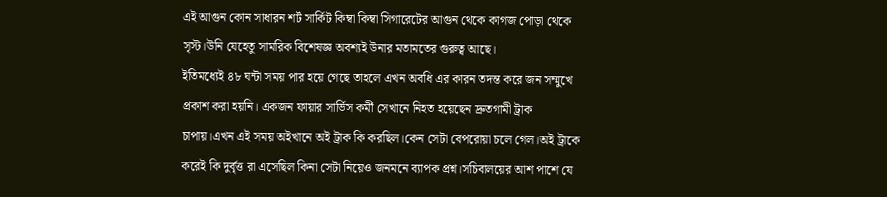এই আগুন কোন সাধারন শর্ট সার্কিট কিম্বা কিম্বা সিগারেটের আগুন থেকে কাগজ পোড়া থেকে সৃস্ট।উনি যেহেতু সামরিক বিশেষজ্ঞ অবশ্যই উনার মতামতের গুরুত্ব আছে।
ইতিমধ্যেই ৪৮ ঘন্টা সময় পার হয়ে গেছে তাহলে এখন অবধি এর কারন তদন্ত করে জন সম্মুখে প্রকাশ করা হয়নি। একজন ফায়ার সার্ভিস কর্মী সেখানে নিহত হয়েছেন দ্রুতগামী ট্রাক চাপায়।এখন এই সময় অইখানে অই ট্রাক কি করছিল।কেন সেটা বেপরোয়া চলে গেল।অই ট্রাকে করেই কি দুর্বৃত্ত রা এসেছিল কিনা সেটা নিয়েও জনমনে ব্যাপক প্রশ্ন।সচিবালয়ের আশ পাশে যে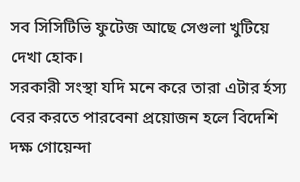সব সিসিটিভি ফুটেজ আছে সেগুলা খুটিয়ে দেখা হোক।
সরকারী সংস্থা যদি মনে করে তারা এটার র্হস্য বের করতে পারবেনা প্রয়োজন হলে বিদেশি দক্ষ গোয়েন্দা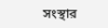সংস্থার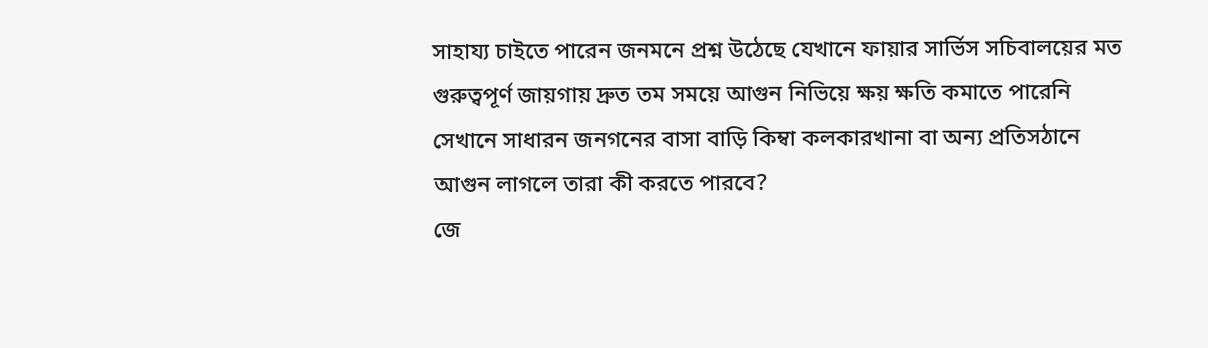সাহায্য চাইতে পারেন জনমনে প্রশ্ন উঠেছে যেখানে ফায়ার সার্ভিস সচিবালয়ের মত গুরুত্বপূর্ণ জায়গায় দ্রুত তম সময়ে আগুন নিভিয়ে ক্ষয় ক্ষতি কমাতে পারেনি সেখানে সাধারন জনগনের বাসা বাড়ি কিম্বা কলকারখানা বা অন্য প্রতিসঠানে আগুন লাগলে তারা কী করতে পারবে?
জে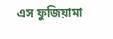এস ফুজিয়ামা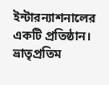ইন্টারন্যাশনালের একটি প্রতিষ্ঠান। ভ্রাতৃপ্রতিম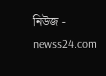নিউজ - newss24.com